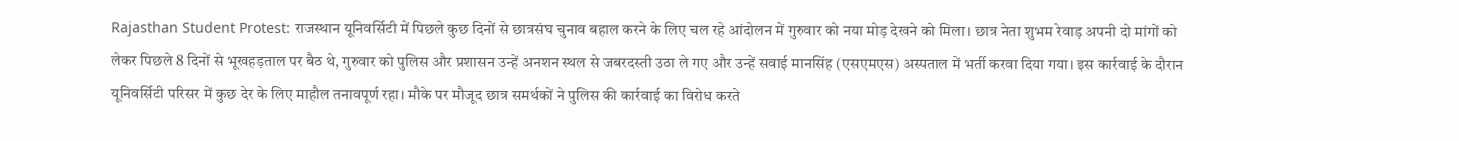Rajasthan Student Protest: राजस्थान यूनिवर्सिटी में पिछले कुछ दिनों से छात्रसंघ चुनाव बहाल करने के लिए चल रहे आंदोलन में गुरुवार को नया मोड़ देखने को मिला। छात्र नेता शुभम रेवाड़ अपनी दो मांगों को लेकर पिछले 8 दिनों से भूखहड़ताल पर बैठ थे, गुरुवार को पुलिस और प्रशासन उन्हें अनशन स्थल से जबरदस्ती उठा ले गए और उन्हें सवाई मानसिंह (एसएमएस) अस्पताल में भर्ती करवा दिया गया। इस कार्रवाई के दौरान यूनिवर्सिटी परिसर में कुछ देर के लिए माहौल तनावपूर्ण रहा। मौके पर मौजूद छात्र समर्थकों ने पुलिस की कार्रवाई का विरोध करते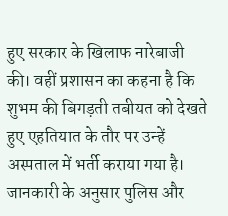हुए सरकार के खिलाफ नारेबाजी की। वहीं प्रशासन का कहना है कि शुभम की बिगड़ती तबीयत को देखते हुए एहतियात के तौर पर उन्हें अस्पताल में भर्ती कराया गया है।
जानकारी के अनुसार पुलिस और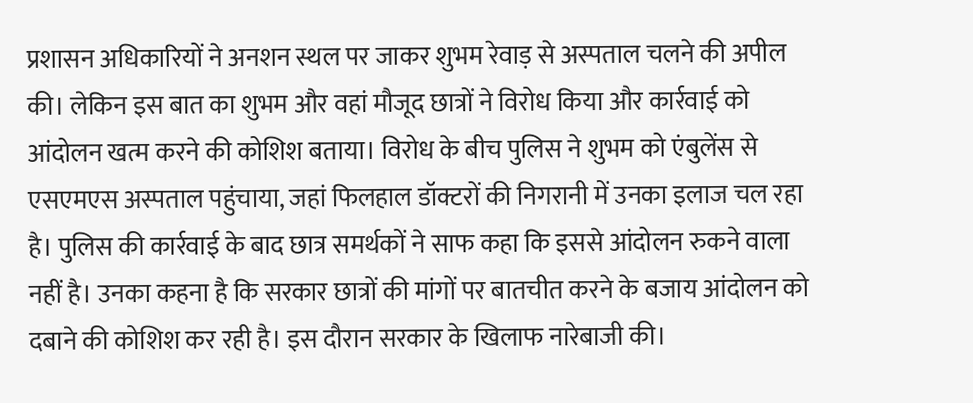प्रशासन अधिकारियों ने अनशन स्थल पर जाकर शुभम रेवाड़ से अस्पताल चलने की अपील की। लेकिन इस बात का शुभम और वहां मौजूद छात्रों ने विरोध किया और कार्रवाई को आंदोलन खत्म करने की कोशिश बताया। विरोध के बीच पुलिस ने शुभम को एंबुलेंस से एसएमएस अस्पताल पहुंचाया, जहां फिलहाल डॉक्टरों की निगरानी में उनका इलाज चल रहा है। पुलिस की कार्रवाई के बाद छात्र समर्थकों ने साफ कहा कि इससे आंदोलन रुकने वाला नहीं है। उनका कहना है कि सरकार छात्रों की मांगों पर बातचीत करने के बजाय आंदोलन को दबाने की कोशिश कर रही है। इस दौरान सरकार के खिलाफ नारेबाजी की।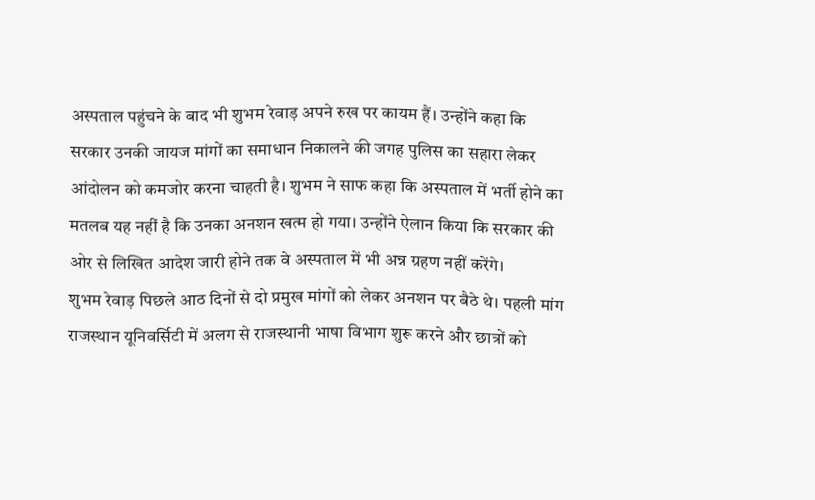अस्पताल पहुंचने के बाद भी शुभम रेवाड़ अपने रुख पर कायम हैं। उन्होंने कहा कि सरकार उनकी जायज मांगों का समाधान निकालने की जगह पुलिस का सहारा लेकर आंदोलन को कमजोर करना चाहती है। शुभम ने साफ कहा कि अस्पताल में भर्ती होने का मतलब यह नहीं है कि उनका अनशन खत्म हो गया। उन्होंने ऐलान किया कि सरकार की ओर से लिखित आदेश जारी होने तक वे अस्पताल में भी अन्न ग्रहण नहीं करेंगे।
शुभम रेवाड़ पिछले आठ दिनों से दो प्रमुख मांगों को लेकर अनशन पर बैठे थे। पहली मांग राजस्थान यूनिवर्सिटी में अलग से राजस्थानी भाषा विभाग शुरू करने और छात्रों को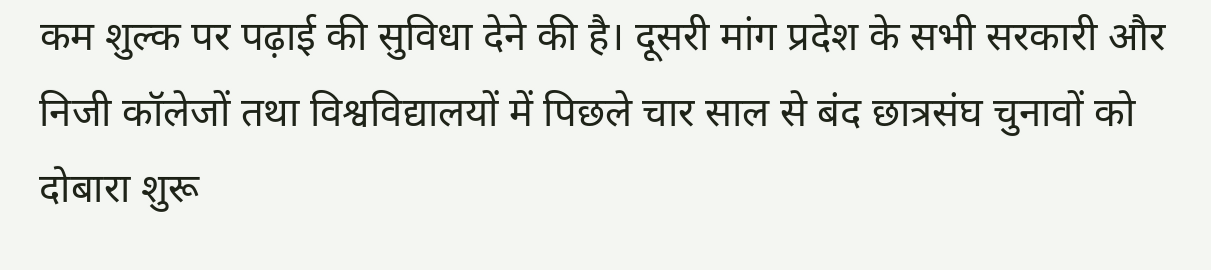कम शुल्क पर पढ़ाई की सुविधा देने की है। दूसरी मांग प्रदेश के सभी सरकारी और निजी कॉलेजों तथा विश्वविद्यालयों में पिछले चार साल से बंद छात्रसंघ चुनावों को दोबारा शुरू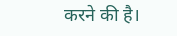करने की है।